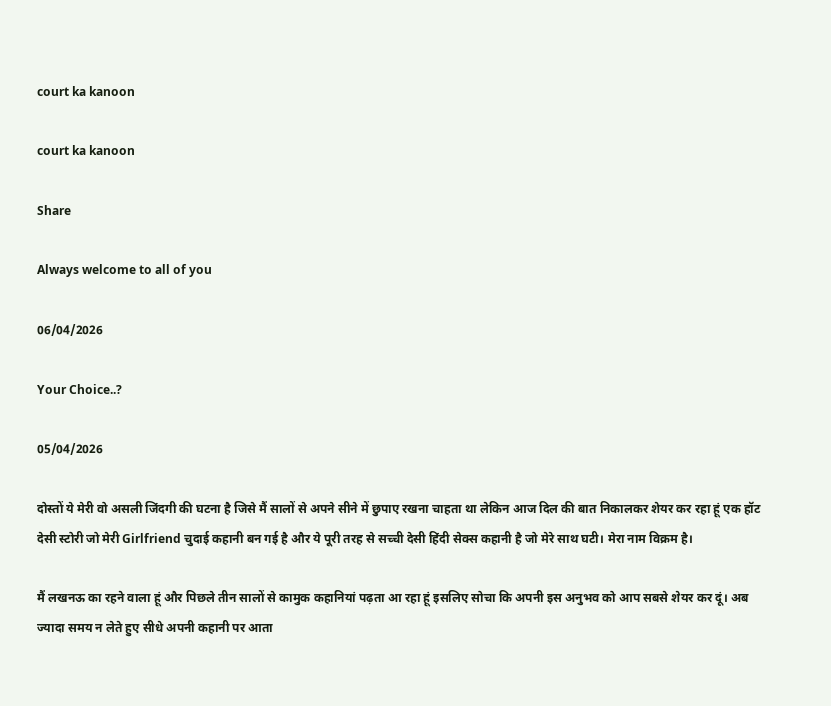court ka kanoon

court ka kanoon

Share

Always welcome to all of you

06/04/2026

Your Choice..?

05/04/2026

दोस्तों ये मेरी वो असली जिंदगी की घटना है जिसे मैं सालों से अपने सीने में छुपाए रखना चाहता था लेकिन आज दिल की बात निकालकर शेयर कर रहा हूं एक हॉट देसी स्टोरी जो मेरी Girlfriend चुदाई कहानी बन गई है और ये पूरी तरह से सच्ची देसी हिंदी सेक्स कहानी है जो मेरे साथ घटी। मेरा नाम विक्रम है।

मैं लखनऊ का रहने वाला हूं और पिछले तीन सालों से कामुक कहानियां पढ़ता आ रहा हूं इसलिए सोचा कि अपनी इस अनुभव को आप सबसे शेयर कर दूं। अब ज्यादा समय न लेते हुए सीधे अपनी कहानी पर आता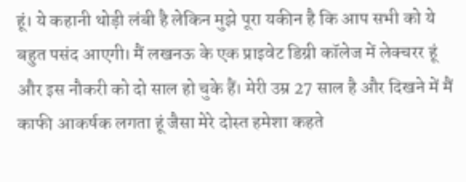हूं। ये कहानी थोड़ी लंबी है लेकिन मुझे पूरा यकीन है कि आप सभी को ये बहुत पसंद आएगी। मैं लखनऊ के एक प्राइवेट डिग्री कॉलेज में लेक्चरर हूं और इस नौकरी को दो साल हो चुके हैं। मेरी उम्र 27 साल है और दिखने में मैं काफी आकर्षक लगता हूं जैसा मेरे दोस्त हमेशा कहते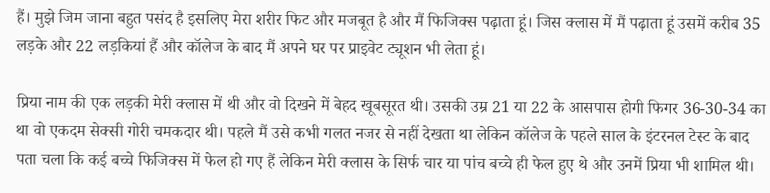हैं। मुझे जिम जाना बहुत पसंद है इसलिए मेरा शरीर फिट और मजबूत है और मैं फिजिक्स पढ़ाता हूं। जिस क्लास में मैं पढ़ाता हूं उसमें करीब 35 लड़के और 22 लड़कियां हैं और कॉलेज के बाद मैं अपने घर पर प्राइवेट ट्यूशन भी लेता हूं।

प्रिया नाम की एक लड़की मेरी क्लास में थी और वो दिखने में बेहद खूबसूरत थी। उसकी उम्र 21 या 22 के आसपास होगी फिगर 36-30-34 का था वो एकदम सेक्सी गोरी चमकदार थी। पहले मैं उसे कभी गलत नजर से नहीं देखता था लेकिन कॉलेज के पहले साल के इंटरनल टेस्ट के बाद पता चला कि कई बच्चे फिजिक्स में फेल हो गए हैं लेकिन मेरी क्लास के सिर्फ चार या पांच बच्चे ही फेल हुए थे और उनमें प्रिया भी शामिल थी।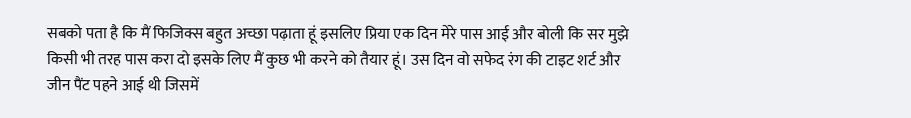सबको पता है कि मैं फिजिक्स बहुत अच्छा पढ़ाता हूं इसलिए प्रिया एक दिन मेरे पास आई और बोली कि सर मुझे किसी भी तरह पास करा दो इसके लिए मैं कुछ भी करने को तैयार हूं। उस दिन वो सफेद रंग की टाइट शर्ट और जीन पैंट पहने आई थी जिसमें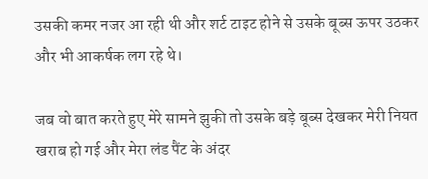उसकी कमर नजर आ रही थी और शर्ट टाइट होने से उसके बूब्स ऊपर उठकर और भी आकर्षक लग रहे थे।

जब वो बात करते हुए मेरे सामने झुकी तो उसके बड़े बूब्स देखकर मेरी नियत खराब हो गई और मेरा लंड पैंट के अंदर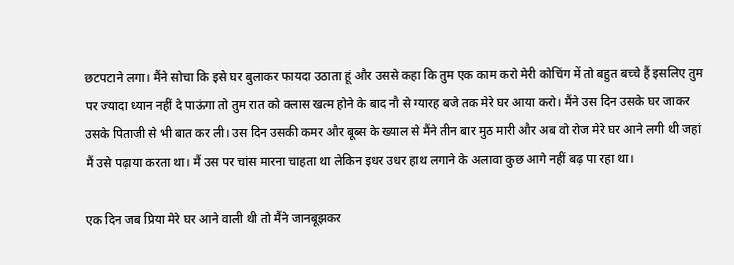छटपटाने लगा। मैंने सोचा कि इसे घर बुलाकर फायदा उठाता हूं और उससे कहा कि तुम एक काम करो मेरी कोचिंग में तो बहुत बच्चे हैं इसलिए तुम पर ज्यादा ध्यान नहीं दे पाऊंगा तो तुम रात को क्लास खत्म होने के बाद नौ से ग्यारह बजे तक मेरे घर आया करो। मैंने उस दिन उसके घर जाकर उसके पिताजी से भी बात कर ली। उस दिन उसकी कमर और बूब्स के ख्याल से मैंने तीन बार मुठ मारी और अब वो रोज मेरे घर आने लगी थी जहां मैं उसे पढ़ाया करता था। मैं उस पर चांस मारना चाहता था लेकिन इधर उधर हाथ लगाने के अलावा कुछ आगे नहीं बढ़ पा रहा था।

एक दिन जब प्रिया मेरे घर आने वाली थी तो मैंने जानबूझकर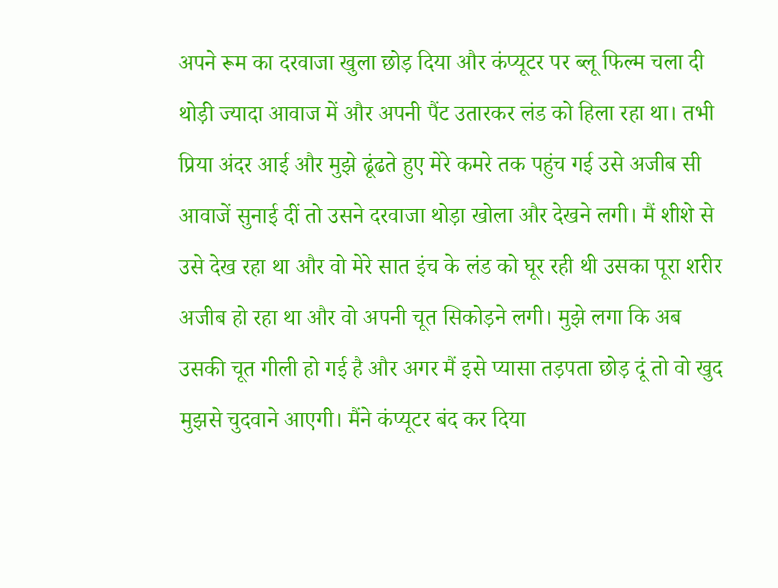अपने रूम का दरवाजा खुला छोड़ दिया और कंप्यूटर पर ब्लू फिल्म चला दी थोड़ी ज्यादा आवाज में और अपनी पैंट उतारकर लंड को हिला रहा था। तभी प्रिया अंदर आई और मुझे ढूंढते हुए मेरे कमरे तक पहुंच गई उसे अजीब सी आवाजें सुनाई दीं तो उसने दरवाजा थोड़ा खोला और देखने लगी। मैं शीशे से उसे देख रहा था और वो मेरे सात इंच के लंड को घूर रही थी उसका पूरा शरीर अजीब हो रहा था और वो अपनी चूत सिकोड़ने लगी। मुझे लगा कि अब उसकी चूत गीली हो गई है और अगर मैं इसे प्यासा तड़पता छोड़ दूं तो वो खुद मुझसे चुदवाने आएगी। मैंने कंप्यूटर बंद कर दिया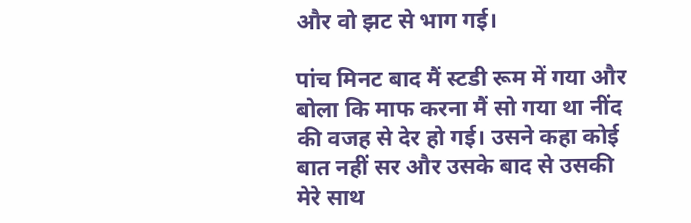और वो झट से भाग गई।

पांच मिनट बाद मैं स्टडी रूम में गया और बोला कि माफ करना मैं सो गया था नींद की वजह से देर हो गई। उसने कहा कोई बात नहीं सर और उसके बाद से उसकी मेरे साथ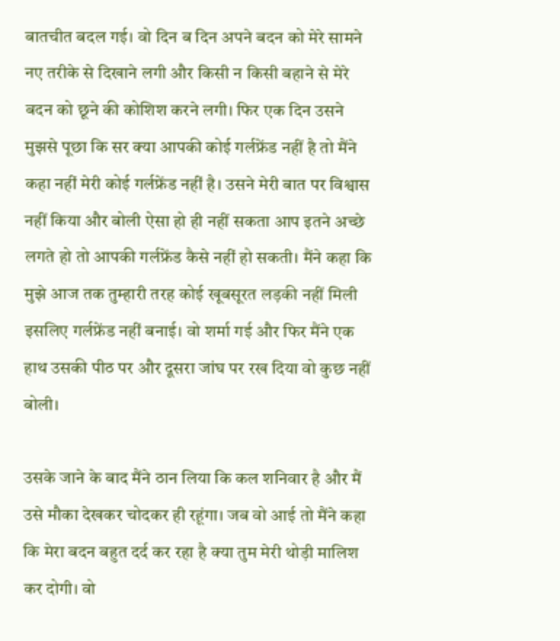बातचीत बदल गई। वो दिन ब दिन अपने बदन को मेरे सामने नए तरीके से दिखाने लगी और किसी न किसी बहाने से मेरे बदन को छूने की कोशिश करने लगी। फिर एक दिन उसने मुझसे पूछा कि सर क्या आपकी कोई गर्लफ्रेंड नहीं है तो मैंने कहा नहीं मेरी कोई गर्लफ्रेंड नहीं है। उसने मेरी बात पर विश्वास नहीं किया और बोली ऐसा हो ही नहीं सकता आप इतने अच्छे लगते हो तो आपकी गर्लफ्रेंड कैसे नहीं हो सकती। मैंने कहा कि मुझे आज तक तुम्हारी तरह कोई खूबसूरत लड़की नहीं मिली इसलिए गर्लफ्रेंड नहीं बनाई। वो शर्मा गई और फिर मैंने एक हाथ उसकी पीठ पर और दूसरा जांघ पर रख दिया वो कुछ नहीं बोली।

उसके जाने के बाद मैंने ठान लिया कि कल शनिवार है और मैं उसे मौका देखकर चोदकर ही रहूंगा। जब वो आई तो मैंने कहा कि मेरा बदन बहुत दर्द कर रहा है क्या तुम मेरी थोड़ी मालिश कर दोगी। वो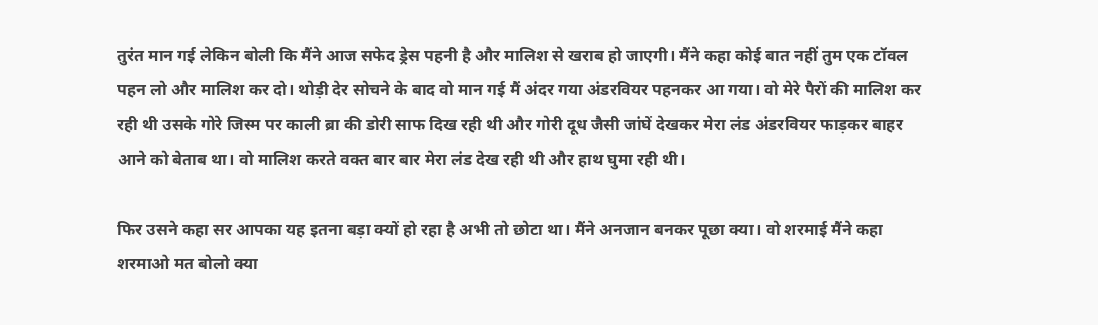तुरंत मान गई लेकिन बोली कि मैंने आज सफेद ड्रेस पहनी है और मालिश से खराब हो जाएगी। मैंने कहा कोई बात नहीं तुम एक टॉवल पहन लो और मालिश कर दो। थोड़ी देर सोचने के बाद वो मान गई मैं अंदर गया अंडरवियर पहनकर आ गया। वो मेरे पैरों की मालिश कर रही थी उसके गोरे जिस्म पर काली ब्रा की डोरी साफ दिख रही थी और गोरी दूध जैसी जांघें देखकर मेरा लंड अंडरवियर फाड़कर बाहर आने को बेताब था। वो मालिश करते वक्त बार बार मेरा लंड देख रही थी और हाथ घुमा रही थी।

फिर उसने कहा सर आपका यह इतना बड़ा क्यों हो रहा है अभी तो छोटा था। मैंने अनजान बनकर पूछा क्या। वो शरमाई मैंने कहा शरमाओ मत बोलो क्या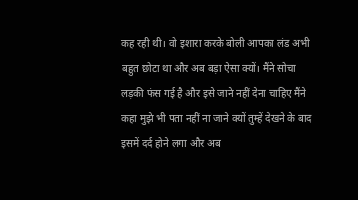कह रही थी। वो इशारा करके बोली आपका लंड अभी बहुत छोटा था और अब बड़ा ऐसा क्यों। मैंने सोचा लड़की फंस गई है और इसे जाने नहीं देना चाहिए मैंने कहा मुझे भी पता नहीं ना जाने क्यों तुम्हें देखने के बाद इसमें दर्द होने लगा और अब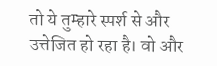तो ये तुम्हारे स्पर्श से और उत्तेजित हो रहा है। वो और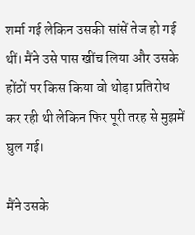शर्मा गई लेकिन उसकी सांसें तेज हो गई थीं। मैंने उसे पास खींच लिया और उसके होंठों पर किस किया वो थोड़ा प्रतिरोध कर रही थी लेकिन फिर पूरी तरह से मुझमें घुल गई।

मैंने उसके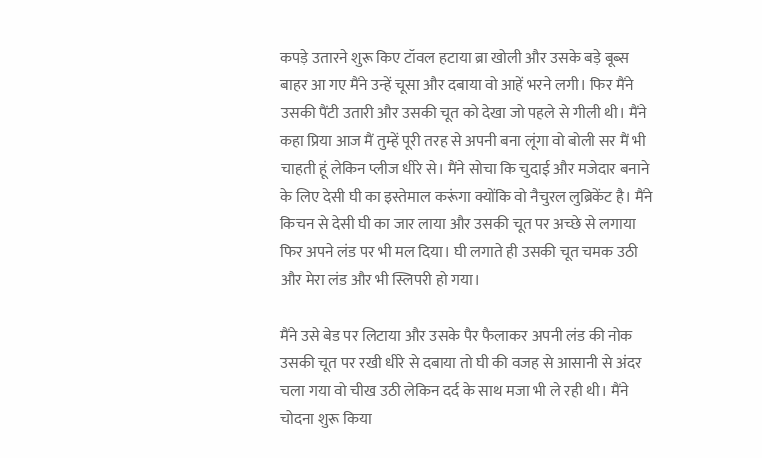कपड़े उतारने शुरू किए टॉवल हटाया ब्रा खोली और उसके बड़े बूब्स बाहर आ गए मैंने उन्हें चूसा और दबाया वो आहें भरने लगी। फिर मैंने उसकी पैंटी उतारी और उसकी चूत को देखा जो पहले से गीली थी। मैंने कहा प्रिया आज मैं तुम्हें पूरी तरह से अपनी बना लूंगा वो बोली सर मैं भी चाहती हूं लेकिन प्लीज धीरे से। मैंने सोचा कि चुदाई और मजेदार बनाने के लिए देसी घी का इस्तेमाल करूंगा क्योंकि वो नैचुरल लुब्रिकेंट है। मैंने किचन से देसी घी का जार लाया और उसकी चूत पर अच्छे से लगाया फिर अपने लंड पर भी मल दिया। घी लगाते ही उसकी चूत चमक उठी और मेरा लंड और भी स्लिपरी हो गया।

मैंने उसे बेड पर लिटाया और उसके पैर फैलाकर अपनी लंड की नोक उसकी चूत पर रखी धीरे से दबाया तो घी की वजह से आसानी से अंदर चला गया वो चीख उठी लेकिन दर्द के साथ मजा भी ले रही थी। मैंने चोदना शुरू किया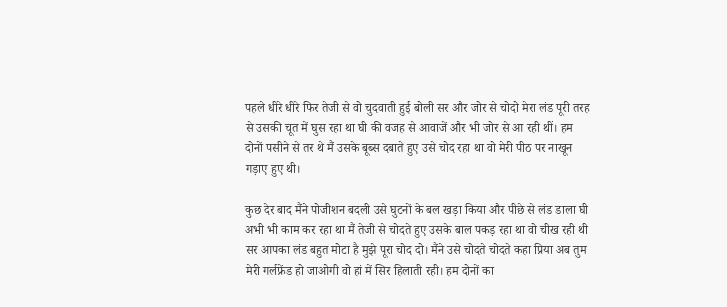पहले धीरे धीरे फिर तेजी से वो चुदवाती हुई बोली सर और जोर से चोदो मेरा लंड पूरी तरह से उसकी चूत में घुस रहा था घी की वजह से आवाजें और भी जोर से आ रही थीं। हम दोनों पसीने से तर थे मैं उसके बूब्स दबाते हुए उसे चोद रहा था वो मेरी पीठ पर नाखून गड़ाए हुए थी।

कुछ देर बाद मैंने पोजीशन बदली उसे घुटनों के बल खड़ा किया और पीछे से लंड डाला घी अभी भी काम कर रहा था मैं तेजी से चोदते हुए उसके बाल पकड़ रहा था वो चीख रही थी सर आपका लंड बहुत मोटा है मुझे पूरा चोद दो। मैंने उसे चोदते चोदते कहा प्रिया अब तुम मेरी गर्लफ्रेंड हो जाओगी वो हां में सिर हिलाती रही। हम दोनों का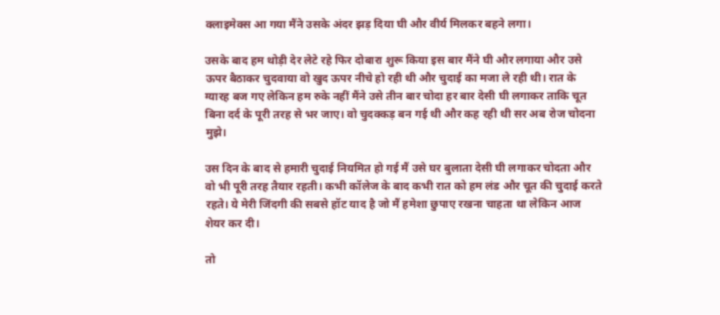क्लाइमेक्स आ गया मैंने उसके अंदर झड़ दिया घी और वीर्य मिलकर बहने लगा।

उसके बाद हम थोड़ी देर लेटे रहे फिर दोबारा शुरू किया इस बार मैंने घी और लगाया और उसे ऊपर बैठाकर चुदवाया वो खुद ऊपर नीचे हो रही थी और चुदाई का मजा ले रही थी। रात के ग्यारह बज गए लेकिन हम रुके नहीं मैंने उसे तीन बार चोदा हर बार देसी घी लगाकर ताकि चूत बिना दर्द के पूरी तरह से भर जाए। वो चुदक्कड़ बन गई थी और कह रही थी सर अब रोज चोदना मुझे।

उस दिन के बाद से हमारी चुदाई नियमित हो गई मैं उसे घर बुलाता देसी घी लगाकर चोदता और वो भी पूरी तरह तैयार रहती। कभी कॉलेज के बाद कभी रात को हम लंड और चूत की चुदाई करते रहते। ये मेरी जिंदगी की सबसे हॉट याद है जो मैं हमेशा छुपाए रखना चाहता था लेकिन आज शेयर कर दी।

तो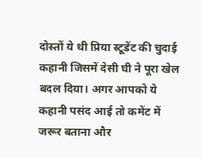दोस्तों ये थी प्रिया स्टूडेंट की चुदाई कहानी जिसमें देसी घी ने पूरा खेल बदल दिया। अगर आपको ये कहानी पसंद आई तो कमेंट में जरूर बताना और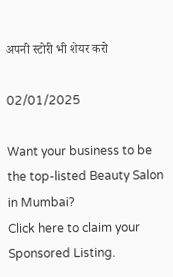अपनी स्टोरी भी शेयर करो

02/01/2025

Want your business to be the top-listed Beauty Salon in Mumbai?
Click here to claim your Sponsored Listing.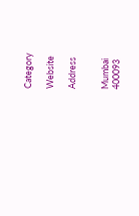Category

Website

Address


Mumbai
400093